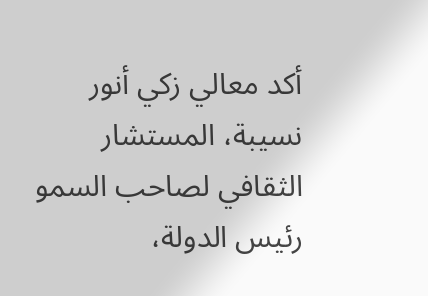أكد معالي زكي أنور نسيبة، المستشار الثقافي لصاحب السمو رئيس الدولة،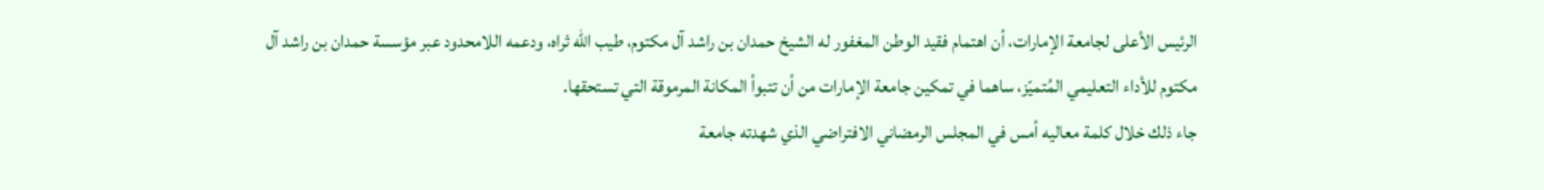الرئيس الأعلى لجامعة الإمارات، أن اهتمام فقيد الوطن المغفور له الشيخ حمدان بن راشد آل مكتوم، طيب الله ثراه، ودعمه اللامحدود عبر مؤسسة حمدان بن راشد آل مكتوم للأداء التعليمي المُتميّز، ساهما في تمكين جامعة الإمارات من أن تتبوأ المكانة المرموقة التي تستحقها.
جاء ذلك خلال كلمة معاليه أمس في المجلس الرمضاني الافتراضي الذي شهدته جامعة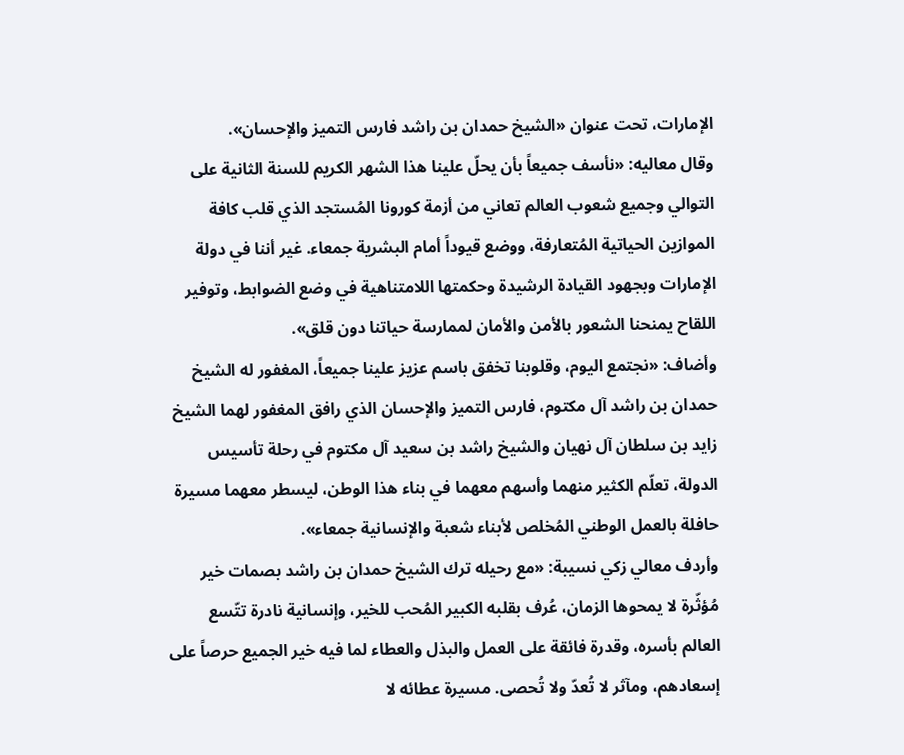الإمارات، تحت عنوان «الشيخ حمدان بن راشد فارس التميز والإحسان».
وقال معاليه: «نأسف جميعاً بأن يحلّ علينا هذا الشهر الكريم للسنة الثانية على التوالي وجميع شعوب العالم تعاني من أزمة كورونا المُستجد الذي قلب كافة الموازين الحياتية المُتعارفة، ووضع قيوداً أمام البشرية جمعاء. غير أننا في دولة الإمارات وبجهود القيادة الرشيدة وحكمتها اللامتناهية في وضع الضوابط، وتوفير اللقاح يمنحنا الشعور بالأمن والأمان لممارسة حياتنا دون قلق».
وأضاف: «نجتمع اليوم، وقلوبنا تخفق باسم عزيز علينا جميعاً، المغفور له الشيخ حمدان بن راشد آل مكتوم، فارس التميز والإحسان الذي رافق المغفور لهما الشيخ زايد بن سلطان آل نهيان والشيخ راشد بن سعيد آل مكتوم في رحلة تأسيس الدولة، تعلّم الكثير منهما وأسهم معهما في بناء هذا الوطن، ليسطر معهما مسيرة حافلة بالعمل الوطني المُخلص لأبناء شعبة والإنسانية جمعاء».
وأردف معالي زكي نسيبة: «مع رحيله ترك الشيخ حمدان بن راشد بصمات خير مُؤثّرة لا يمحوها الزمان، عُرف بقلبه الكبير المُحب للخير، وإنسانية نادرة تتّسع العالم بأسره، وقدرة فائقة على العمل والبذل والعطاء لما فيه خير الجميع حرصاً على إسعادهم، ومآثر لا تُعدّ ولا تُحصى. مسيرة عطائه لا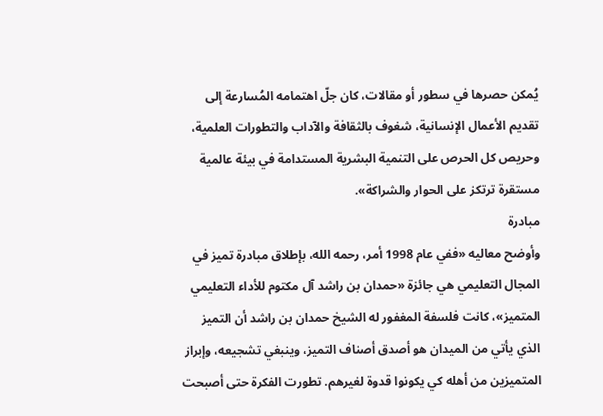يُمكن حصرها في سطور أو مقالات، كان جلّ اهتمامه المُسارعة إلى تقديم الأعمال الإنسانية، شغوف بالثقافة والآداب والتطورات العلمية، وحريص كل الحرص على التنمية البشرية المستدامة في بيئة عالمية مستقرة ترتكز على الحوار والشراكة».
مبادرة
وأوضح معاليه «ففي عام 1998 أمر، رحمه الله، بإطلاق مبادرة تميز في المجال التعليمي هي جائزة «حمدان بن راشد آل مكتوم للأداء التعليمي المتميز»، كانت فلسفة المغفور له الشيخ حمدان بن راشد أن التميز الذي يأتي من الميدان هو أصدق أصناف التميز، وينبغي تشجيعه، وإبراز المتميزين من أهله كي يكونوا قدوة لغيرهم. تطورت الفكرة حتى أصبحت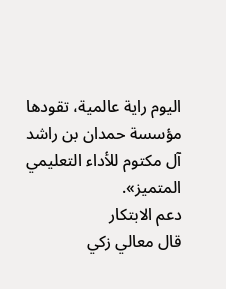اليوم راية عالمية، تقودها مؤسسة حمدان بن راشد آل مكتوم للأداء التعليمي المتميز».
دعم الابتكار
قال معالي زكي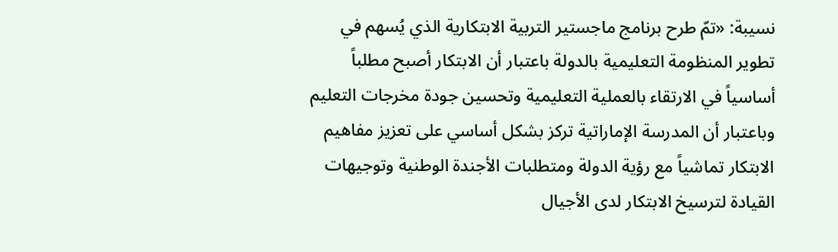نسيبة: «تمّ طرح برنامج ماجستير التربية الابتكارية الذي يُسهم في تطوير المنظومة التعليمية بالدولة باعتبار أن الابتكار أصبح مطلباً أساسياً في الارتقاء بالعملية التعليمية وتحسين جودة مخرجات التعليم وباعتبار أن المدرسة الإماراتية تركز بشكل أساسي على تعزيز مفاهيم الابتكار تماشياً مع رؤية الدولة ومتطلبات الأجندة الوطنية وتوجيهات القيادة لترسيخ الابتكار لدى الأجيال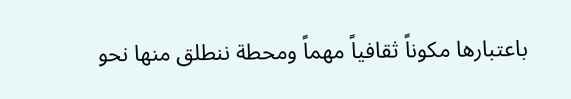باعتبارها مكوناً ثقافياً مهماً ومحطة ننطلق منها نحو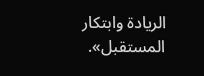الريادة وابتكار المستقبل».